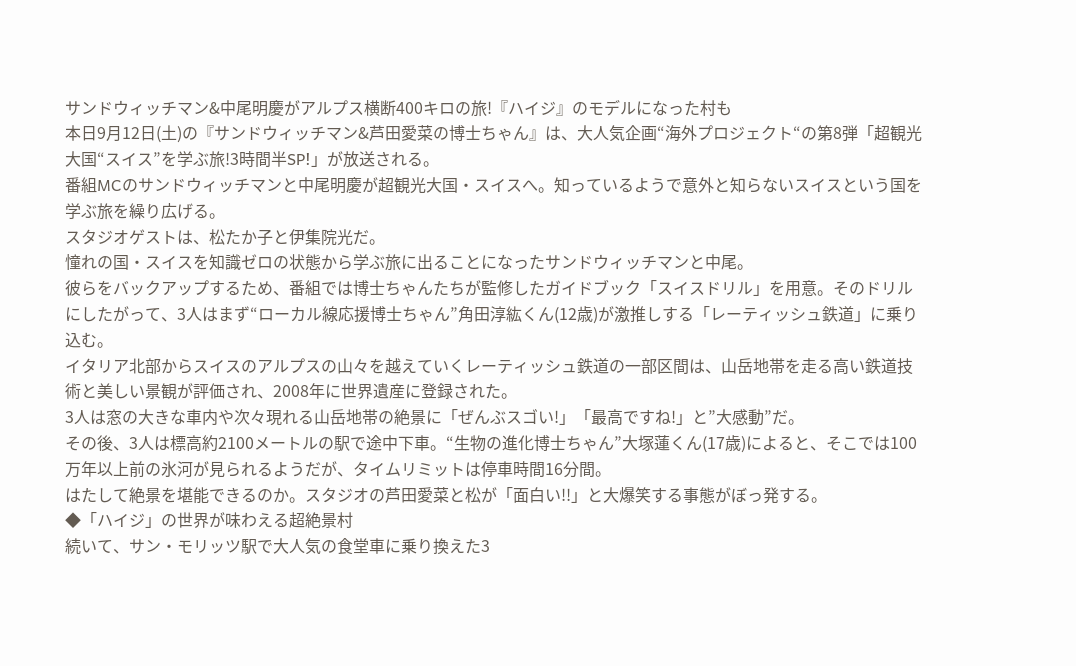サンドウィッチマン&中尾明慶がアルプス横断400キロの旅!『ハイジ』のモデルになった村も
本日9月12日(土)の『サンドウィッチマン&芦田愛菜の博士ちゃん』は、大人気企画“海外プロジェクト“の第8弾「超観光大国“スイス”を学ぶ旅!3時間半SP!」が放送される。
番組MCのサンドウィッチマンと中尾明慶が超観光大国・スイスへ。知っているようで意外と知らないスイスという国を学ぶ旅を繰り広げる。
スタジオゲストは、松たか子と伊集院光だ。
憧れの国・スイスを知識ゼロの状態から学ぶ旅に出ることになったサンドウィッチマンと中尾。
彼らをバックアップするため、番組では博士ちゃんたちが監修したガイドブック「スイスドリル」を用意。そのドリルにしたがって、3人はまず“ローカル線応援博士ちゃん”角田淳紘くん(12歳)が激推しする「レーティッシュ鉄道」に乗り込む。
イタリア北部からスイスのアルプスの山々を越えていくレーティッシュ鉄道の一部区間は、山岳地帯を走る高い鉄道技術と美しい景観が評価され、2008年に世界遺産に登録された。
3人は窓の大きな車内や次々現れる山岳地帯の絶景に「ぜんぶスゴい!」「最高ですね!」と”大感動”だ。
その後、3人は標高約2100メートルの駅で途中下車。“生物の進化博士ちゃん”大塚蓮くん(17歳)によると、そこでは100万年以上前の氷河が見られるようだが、タイムリミットは停車時間16分間。
はたして絶景を堪能できるのか。スタジオの芦田愛菜と松が「面白い!!」と大爆笑する事態がぼっ発する。
◆「ハイジ」の世界が味わえる超絶景村
続いて、サン・モリッツ駅で大人気の食堂車に乗り換えた3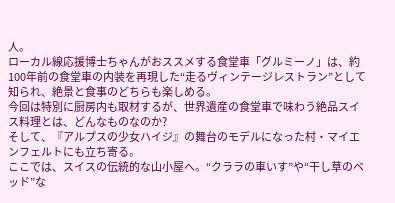人。
ローカル線応援博士ちゃんがおススメする食堂車「グルミーノ」は、約100年前の食堂車の内装を再現した“走るヴィンテージレストラン”として知られ、絶景と食事のどちらも楽しめる。
今回は特別に厨房内も取材するが、世界遺産の食堂車で味わう絶品スイス料理とは、どんなものなのか?
そして、『アルプスの少女ハイジ』の舞台のモデルになった村・マイエンフェルトにも立ち寄る。
ここでは、スイスの伝統的な山小屋へ。“クララの車いす”や“干し草のベッド”な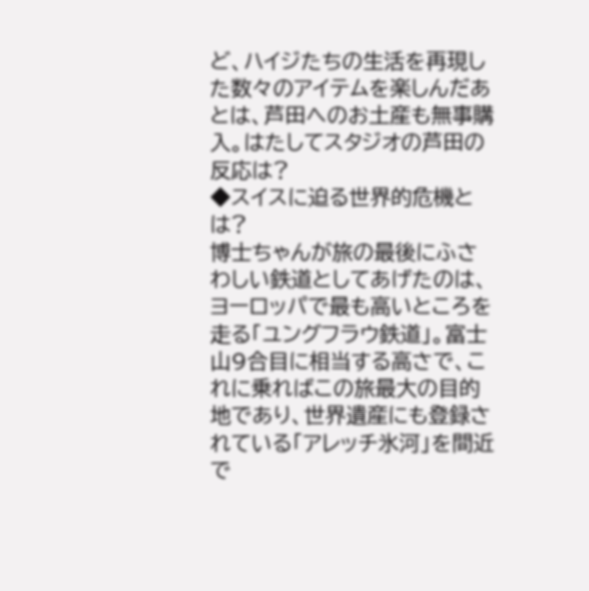ど、ハイジたちの生活を再現した数々のアイテムを楽しんだあとは、芦田へのお土産も無事購入。はたしてスタジオの芦田の反応は?
◆スイスに迫る世界的危機とは?
博士ちゃんが旅の最後にふさわしい鉄道としてあげたのは、ヨーロッパで最も高いところを走る「ユングフラウ鉄道」。富士山9合目に相当する高さで、これに乗ればこの旅最大の目的地であり、世界遺産にも登録されている「アレッチ氷河」を間近で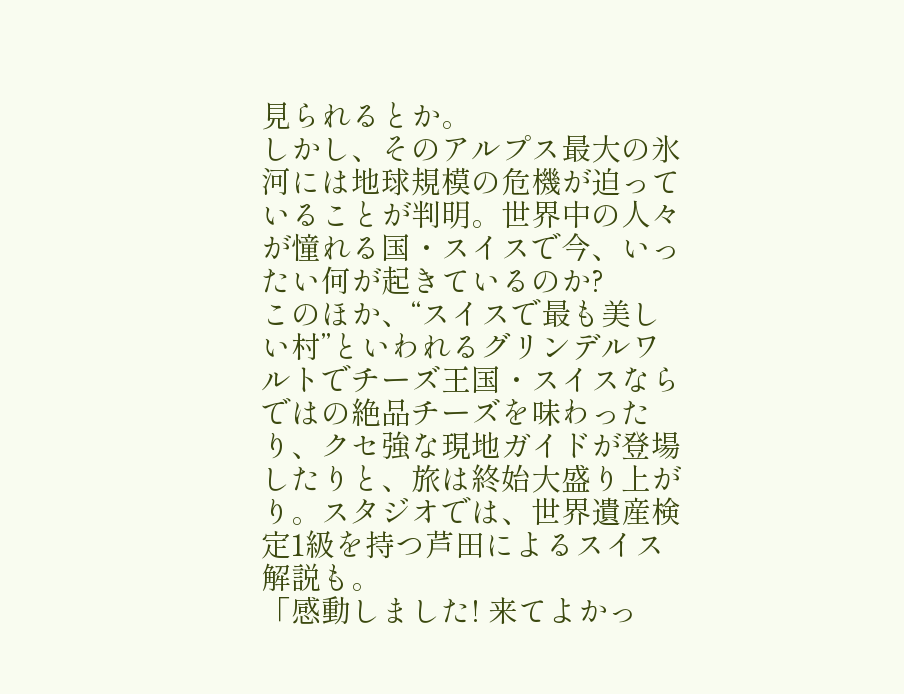見られるとか。
しかし、そのアルプス最大の氷河には地球規模の危機が迫っていることが判明。世界中の人々が憧れる国・スイスで今、いったい何が起きているのか?
このほか、“スイスで最も美しい村”といわれるグリンデルワルトでチーズ王国・スイスならではの絶品チーズを味わったり、クセ強な現地ガイドが登場したりと、旅は終始大盛り上がり。スタジオでは、世界遺産検定1級を持つ芦田によるスイス解説も。
「感動しました! 来てよかっ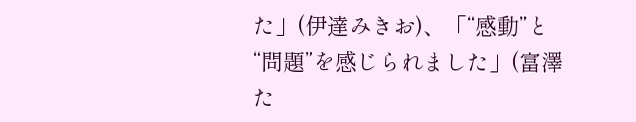た」(伊達みきお)、「“感動”と“問題”を感じられました」(富澤た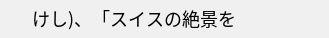けし)、「スイスの絶景を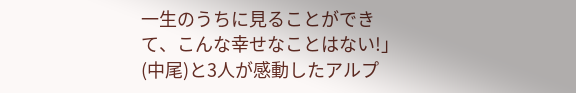一生のうちに見ることができて、こんな幸せなことはない!」(中尾)と3人が感動したアルプ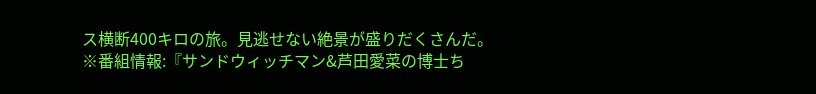ス横断400キロの旅。見逃せない絶景が盛りだくさんだ。
※番組情報:『サンドウィッチマン&芦田愛菜の博士ち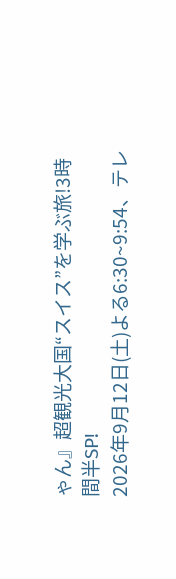ゃん』超観光大国“スイス”を学ぶ旅!3時間半SP!
2026年9月12日(土)よる6:30~9:54、テレ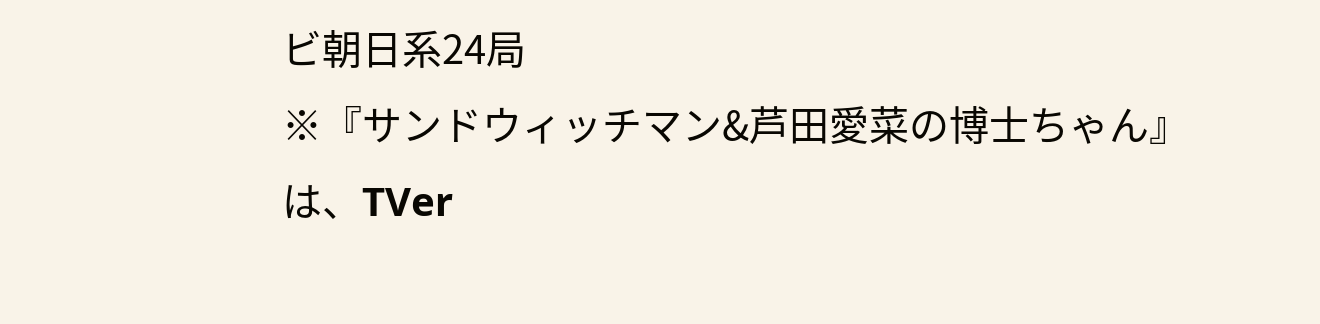ビ朝日系24局
※『サンドウィッチマン&芦田愛菜の博士ちゃん』は、TVer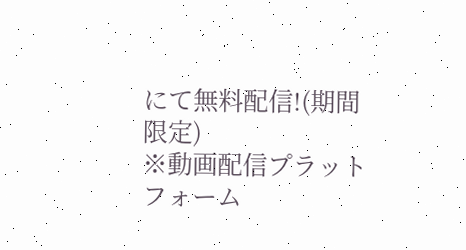にて無料配信!(期間限定)
※動画配信プラットフォーム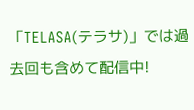「TELASA(テラサ)」では過去回も含めて配信中!